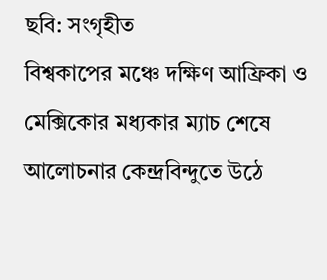ছবি: সংগৃহীত
বিশ্বকাপের মঞ্চে দক্ষিণ আফ্রিকা ও মেক্সিকোর মধ্যকার ম্যাচ শেষে আলোচনার কেন্দ্রবিন্দুতে উঠে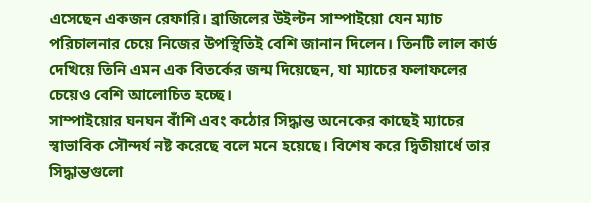এসেছেন একজন রেফারি। ব্রাজিলের উইল্টন সাম্পাইয়ো যেন ম্যাচ পরিচালনার চেয়ে নিজের উপস্থিতিই বেশি জানান দিলেন। তিনটি লাল কার্ড দেখিয়ে তিনি এমন এক বিতর্কের জন্ম দিয়েছেন, যা ম্যাচের ফলাফলের চেয়েও বেশি আলোচিত হচ্ছে।
সাম্পাইয়োর ঘনঘন বাঁশি এবং কঠোর সিদ্ধান্ত অনেকের কাছেই ম্যাচের স্বাভাবিক সৌন্দর্য নষ্ট করেছে বলে মনে হয়েছে। বিশেষ করে দ্বিতীয়ার্ধে তার সিদ্ধান্তগুলো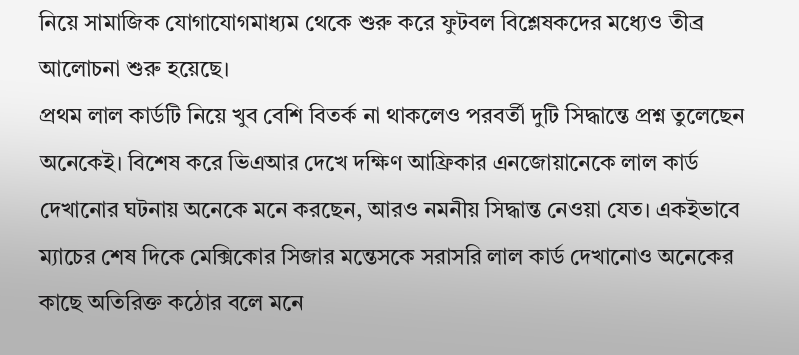নিয়ে সামাজিক যোগাযোগমাধ্যম থেকে শুরু করে ফুটবল বিশ্লেষকদের মধ্যেও তীব্র আলোচনা শুরু হয়েছে।
প্রথম লাল কার্ডটি নিয়ে খুব বেশি বিতর্ক না থাকলেও পরবর্তী দুটি সিদ্ধান্তে প্রশ্ন তুলেছেন অনেকেই। বিশেষ করে ভিএআর দেখে দক্ষিণ আফ্রিকার এনজোয়ানেকে লাল কার্ড দেখানোর ঘটনায় অনেকে মনে করছেন, আরও নমনীয় সিদ্ধান্ত নেওয়া যেত। একইভাবে ম্যাচের শেষ দিকে মেক্সিকোর সিজার মন্তেসকে সরাসরি লাল কার্ড দেখানোও অনেকের কাছে অতিরিক্ত কঠোর বলে মনে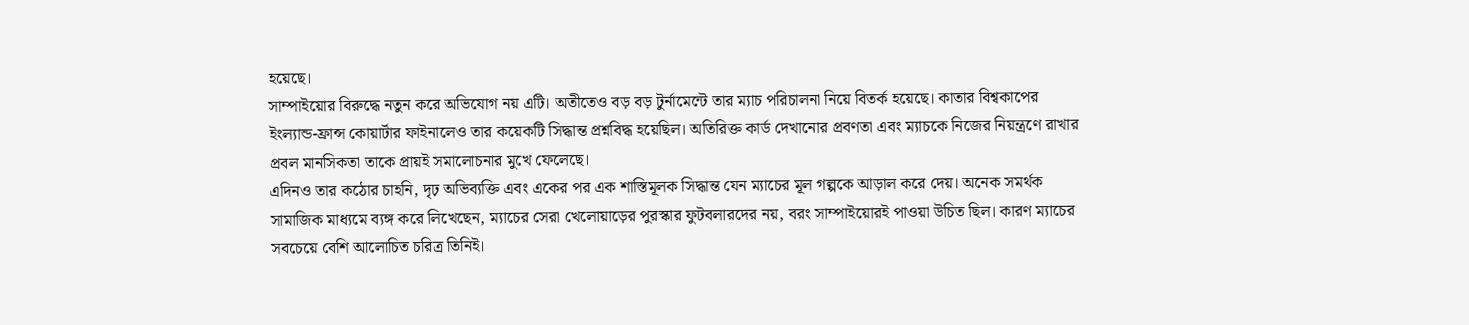হয়েছে।
সাম্পাইয়োর বিরুদ্ধে নতুন করে অভিযোগ নয় এটি। অতীতেও বড় বড় টুর্নামেন্টে তার ম্যাচ পরিচালনা নিয়ে বিতর্ক হয়েছে। কাতার বিশ্বকাপের ইংল্যান্ড-ফ্রান্স কোয়ার্টার ফাইনালেও তার কয়েকটি সিদ্ধান্ত প্রশ্নবিদ্ধ হয়েছিল। অতিরিক্ত কার্ড দেখানোর প্রবণতা এবং ম্যাচকে নিজের নিয়ন্ত্রণে রাখার প্রবল মানসিকতা তাকে প্রায়ই সমালোচনার মুখে ফেলেছে।
এদিনও তার কঠোর চাহনি, দৃঢ় অভিব্যক্তি এবং একের পর এক শাস্তিমূলক সিদ্ধান্ত যেন ম্যাচের মূল গল্পকে আড়াল করে দেয়। অনেক সমর্থক সামাজিক মাধ্যমে ব্যঙ্গ করে লিখেছেন, ম্যাচের সেরা খেলোয়াড়ের পুরস্কার ফুটবলারদের নয়, বরং সাম্পাইয়োরই পাওয়া উচিত ছিল। কারণ ম্যাচের সবচেয়ে বেশি আলোচিত চরিত্র তিনিই।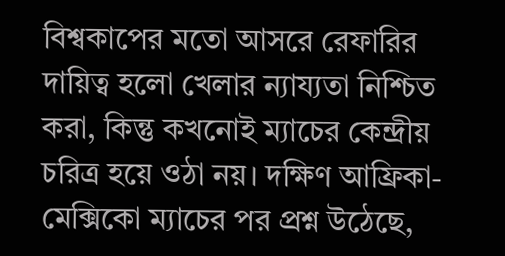বিশ্বকাপের মতো আসরে রেফারির দায়িত্ব হলো খেলার ন্যায্যতা নিশ্চিত করা, কিন্তু কখনোই ম্যাচের কেন্দ্রীয় চরিত্র হয়ে ওঠা নয়। দক্ষিণ আফ্রিকা-মেক্সিকো ম্যাচের পর প্রশ্ন উঠেছে,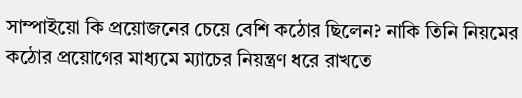সাম্পাইয়ো কি প্রয়োজনের চেয়ে বেশি কঠোর ছিলেন? নাকি তিনি নিয়মের কঠোর প্রয়োগের মাধ্যমে ম্যাচের নিয়ন্ত্রণ ধরে রাখতে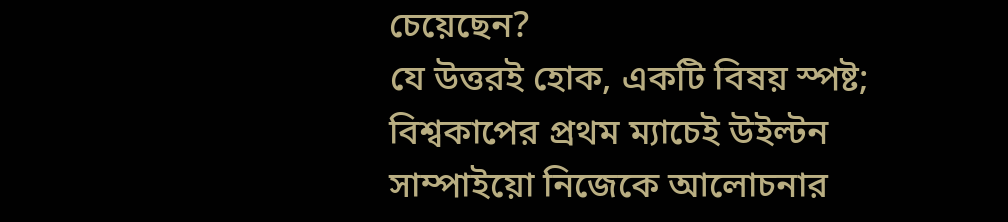চেয়েছেন?
যে উত্তরই হোক, একটি বিষয় স্পষ্ট; বিশ্বকাপের প্রথম ম্যাচেই উইল্টন সাম্পাইয়ো নিজেকে আলোচনার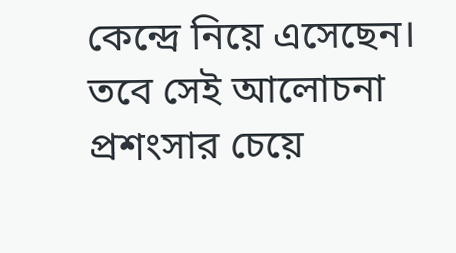কেন্দ্রে নিয়ে এসেছেন। তবে সেই আলোচনা প্রশংসার চেয়ে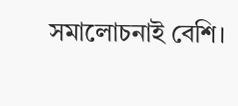সমালোচনাই বেশি।